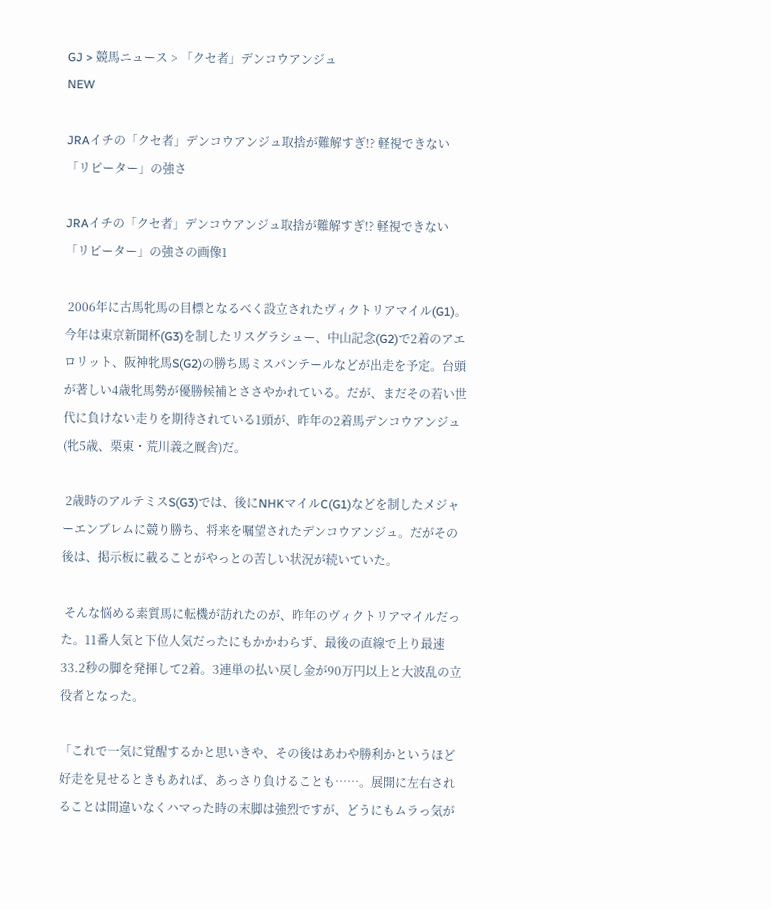GJ > 競馬ニュース > 「クセ者」デンコウアンジュ
NEW

JRAイチの「クセ者」デンコウアンジュ取捨が難解すぎ!? 軽視できない「リピーター」の強さ

JRAイチの「クセ者」デンコウアンジュ取捨が難解すぎ!? 軽視できない「リピーター」の強さの画像1

 2006年に古馬牝馬の目標となるべく設立されたヴィクトリアマイル(G1)。今年は東京新聞杯(G3)を制したリスグラシュー、中山記念(G2)で2着のアエロリット、阪神牝馬S(G2)の勝ち馬ミスパンテールなどが出走を予定。台頭が著しい4歳牝馬勢が優勝候補とささやかれている。だが、まだその若い世代に負けない走りを期待されている1頭が、昨年の2着馬デンコウアンジュ(牝5歳、栗東・荒川義之厩舎)だ。

 2歳時のアルテミスS(G3)では、後にNHKマイルC(G1)などを制したメジャーエンブレムに競り勝ち、将来を嘱望されたデンコウアンジュ。だがその後は、掲示板に載ることがやっとの苦しい状況が続いていた。

 そんな悩める素質馬に転機が訪れたのが、昨年のヴィクトリアマイルだった。11番人気と下位人気だったにもかかわらず、最後の直線で上り最速33.2秒の脚を発揮して2着。3連単の払い戻し金が90万円以上と大波乱の立役者となった。

「これで一気に覚醒するかと思いきや、その後はあわや勝利かというほど好走を見せるときもあれば、あっさり負けることも……。展開に左右されることは間違いなくハマった時の末脚は強烈ですが、どうにもムラっ気が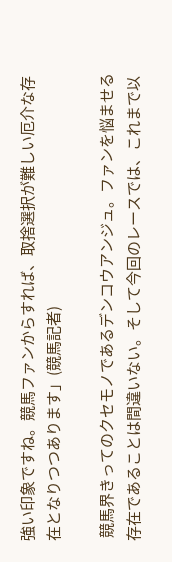強い印象ですね。競馬ファンからすれば、取捨選択が難しい厄介な存在となりつつあります」(競馬記者)

 競馬界きってのクセモノであるデンコウアンジュ。ファンを悩ませる存在であることは間違いない。そして今回のレースでは、これまで以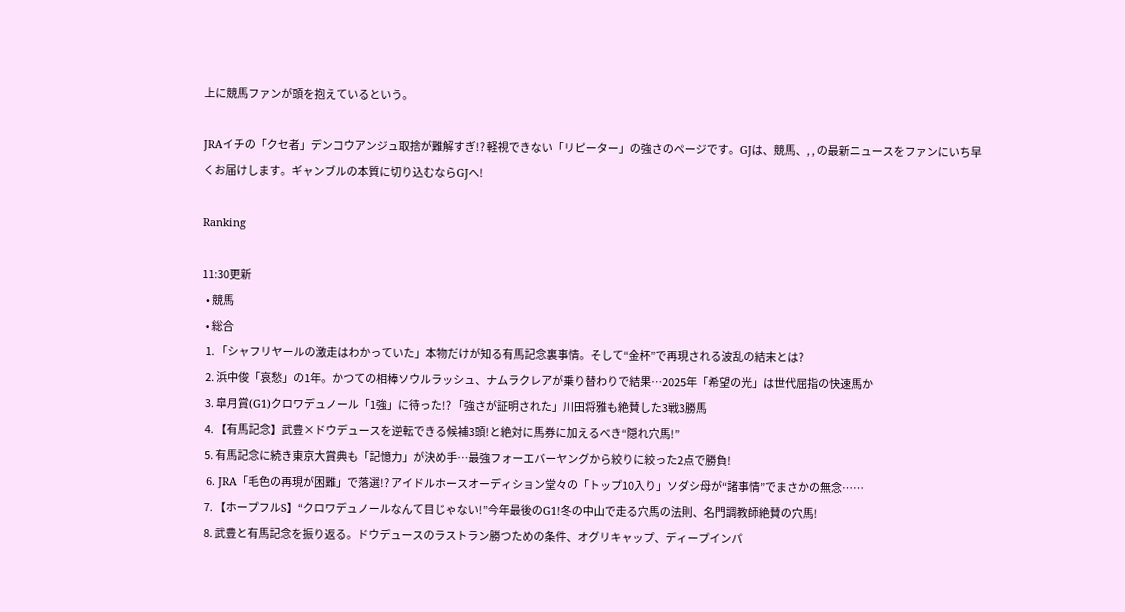上に競馬ファンが頭を抱えているという。

JRAイチの「クセ者」デンコウアンジュ取捨が難解すぎ!? 軽視できない「リピーター」の強さのページです。GJは、競馬、, , の最新ニュースをファンにいち早くお届けします。ギャンブルの本質に切り込むならGJへ!

Ranking

11:30更新
  • 競馬
  • 総合
  1. 「シャフリヤールの激走はわかっていた」本物だけが知る有馬記念裏事情。そして“金杯”で再現される波乱の結末とは?
  2. 浜中俊「哀愁」の1年。かつての相棒ソウルラッシュ、ナムラクレアが乗り替わりで結果…2025年「希望の光」は世代屈指の快速馬か
  3. 皐月賞(G1)クロワデュノール「1強」に待った!? 「強さが証明された」川田将雅も絶賛した3戦3勝馬
  4. 【有馬記念】武豊×ドウデュースを逆転できる候補3頭!と絶対に馬券に加えるべき“隠れ穴馬!”
  5. 有馬記念に続き東京大賞典も「記憶力」が決め手…最強フォーエバーヤングから絞りに絞った2点で勝負!
  6. JRA「毛色の再現が困難」で落選!? アイドルホースオーディション堂々の「トップ10入り」ソダシ母が“諸事情”でまさかの無念……
  7. 【ホープフルS】“クロワデュノールなんて目じゃない!”今年最後のG1!冬の中山で走る穴馬の法則、名門調教師絶賛の穴馬!
  8. 武豊と有馬記念を振り返る。ドウデュースのラストラン勝つための条件、オグリキャップ、ディープインパ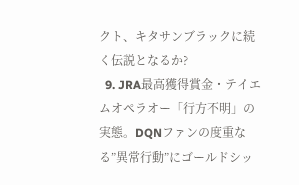クト、キタサンブラックに続く伝説となるか?
  9. JRA最高獲得賞金・テイエムオペラオー「行方不明」の実態。DQNファンの度重なる”異常行動”にゴールドシッ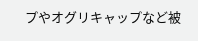プやオグリキャップなど被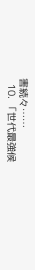害続々……
  10. 「世代最強候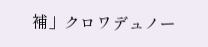補」クロワデュノー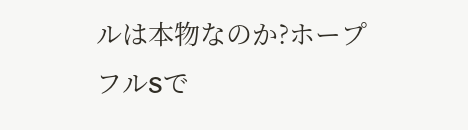ルは本物なのか?ホープフルSで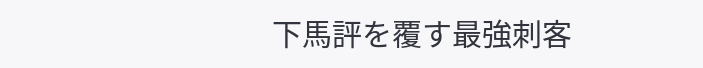下馬評を覆す最強刺客